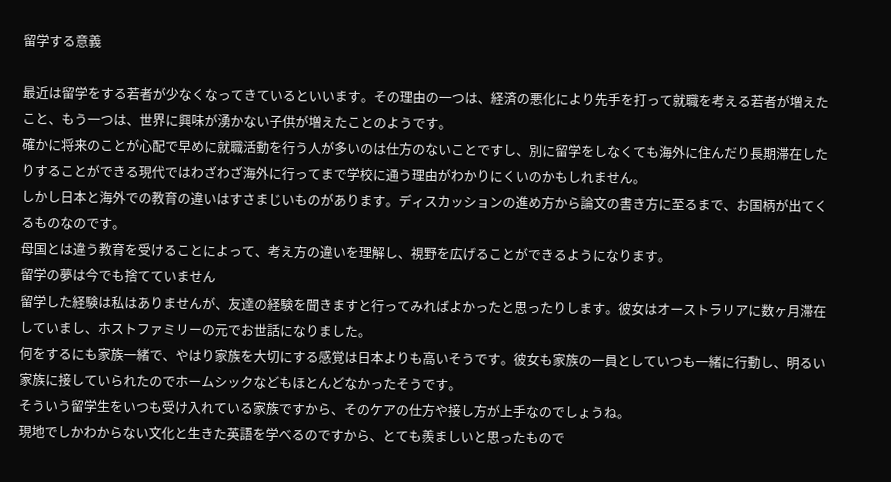留学する意義

最近は留学をする若者が少なくなってきているといいます。その理由の一つは、経済の悪化により先手を打って就職を考える若者が増えたこと、もう一つは、世界に興味が湧かない子供が増えたことのようです。
確かに将来のことが心配で早めに就職活動を行う人が多いのは仕方のないことですし、別に留学をしなくても海外に住んだり長期滞在したりすることができる現代ではわざわざ海外に行ってまで学校に通う理由がわかりにくいのかもしれません。
しかし日本と海外での教育の違いはすさまじいものがあります。ディスカッションの進め方から論文の書き方に至るまで、お国柄が出てくるものなのです。
母国とは違う教育を受けることによって、考え方の違いを理解し、視野を広げることができるようになります。
留学の夢は今でも捨てていません
留学した経験は私はありませんが、友達の経験を聞きますと行ってみればよかったと思ったりします。彼女はオーストラリアに数ヶ月滞在していまし、ホストファミリーの元でお世話になりました。
何をするにも家族一緒で、やはり家族を大切にする感覚は日本よりも高いそうです。彼女も家族の一員としていつも一緒に行動し、明るい家族に接していられたのでホームシックなどもほとんどなかったそうです。
そういう留学生をいつも受け入れている家族ですから、そのケアの仕方や接し方が上手なのでしょうね。
現地でしかわからない文化と生きた英語を学べるのですから、とても羨ましいと思ったもので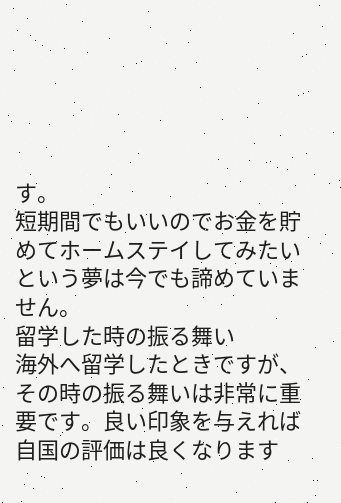す。
短期間でもいいのでお金を貯めてホームステイしてみたいという夢は今でも諦めていません。
留学した時の振る舞い
海外へ留学したときですが、その時の振る舞いは非常に重要です。良い印象を与えれば自国の評価は良くなります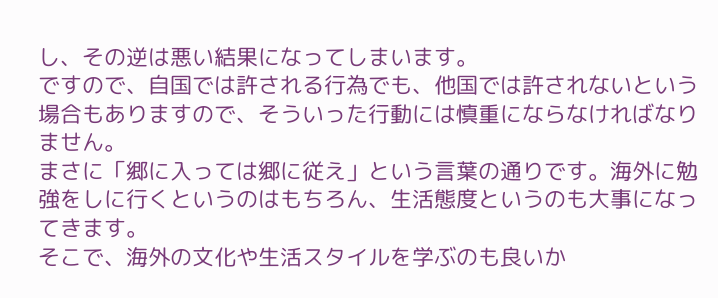し、その逆は悪い結果になってしまいます。
ですので、自国では許される行為でも、他国では許されないという場合もありますので、そういった行動には慎重にならなければなりません。
まさに「郷に入っては郷に従え」という言葉の通りです。海外に勉強をしに行くというのはもちろん、生活態度というのも大事になってきます。
そこで、海外の文化や生活スタイルを学ぶのも良いか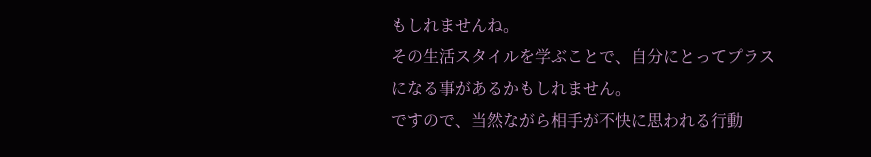もしれませんね。
その生活スタイルを学ぶことで、自分にとってプラスになる事があるかもしれません。
ですので、当然ながら相手が不快に思われる行動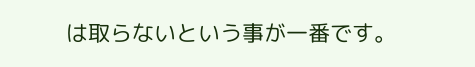は取らないという事が一番です。